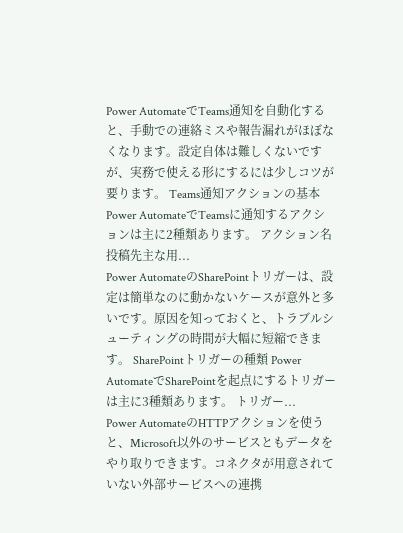Power AutomateでTeams通知を自動化すると、手動での連絡ミスや報告漏れがほぼなくなります。設定自体は難しくないですが、実務で使える形にするには少しコツが要ります。 Teams通知アクションの基本 Power AutomateでTeamsに通知するアクションは主に2種類あります。 アクション名投稿先主な用...
Power AutomateのSharePointトリガーは、設定は簡単なのに動かないケースが意外と多いです。原因を知っておくと、トラブルシューティングの時間が大幅に短縮できます。 SharePointトリガーの種類 Power AutomateでSharePointを起点にするトリガーは主に3種類あります。 トリガー...
Power AutomateのHTTPアクションを使うと、Microsoft以外のサービスともデータをやり取りできます。コネクタが用意されていない外部サービスへの連携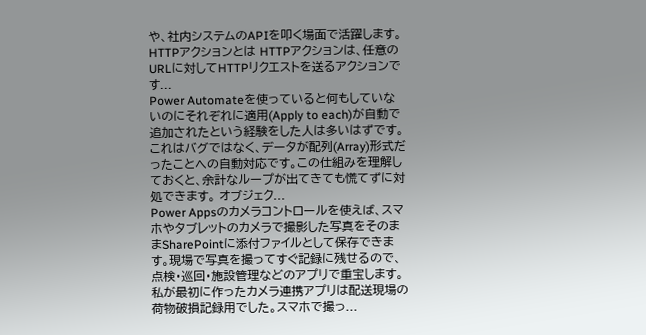や、社内システムのAPIを叩く場面で活躍します。 HTTPアクションとは HTTPアクションは、任意のURLに対してHTTPリクエストを送るアクションです...
Power Automateを使っていると何もしていないのにそれぞれに適用(Apply to each)が自動で追加されたという経験をした人は多いはずです。これはバグではなく、データが配列(Array)形式だったことへの自動対応です。この仕組みを理解しておくと、余計なループが出てきても慌てずに対処できます。 オブジェク...
Power Appsのカメラコントロールを使えば、スマホやタブレットのカメラで撮影した写真をそのままSharePointに添付ファイルとして保存できます。現場で写真を撮ってすぐ記録に残せるので、点検・巡回・施設管理などのアプリで重宝します。 私が最初に作ったカメラ連携アプリは配送現場の荷物破損記録用でした。スマホで撮っ...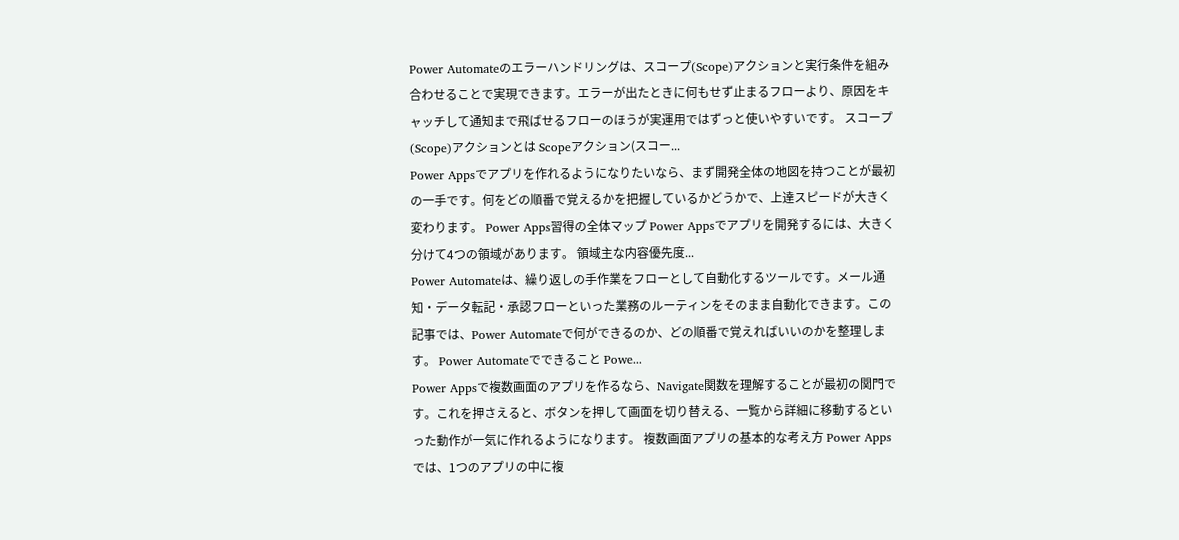Power Automateのエラーハンドリングは、スコープ(Scope)アクションと実行条件を組み合わせることで実現できます。エラーが出たときに何もせず止まるフローより、原因をキャッチして通知まで飛ばせるフローのほうが実運用ではずっと使いやすいです。 スコープ(Scope)アクションとは Scopeアクション(スコー...
Power Appsでアプリを作れるようになりたいなら、まず開発全体の地図を持つことが最初の一手です。何をどの順番で覚えるかを把握しているかどうかで、上達スピードが大きく変わります。 Power Apps習得の全体マップ Power Appsでアプリを開発するには、大きく分けて4つの領域があります。 領域主な内容優先度...
Power Automateは、繰り返しの手作業をフローとして自動化するツールです。メール通知・データ転記・承認フローといった業務のルーティンをそのまま自動化できます。この記事では、Power Automateで何ができるのか、どの順番で覚えればいいのかを整理します。 Power Automateでできること Powe...
Power Appsで複数画面のアプリを作るなら、Navigate関数を理解することが最初の関門です。これを押さえると、ボタンを押して画面を切り替える、一覧から詳細に移動するといった動作が一気に作れるようになります。 複数画面アプリの基本的な考え方 Power Appsでは、1つのアプリの中に複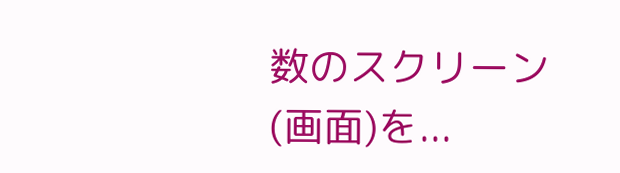数のスクリーン(画面)を...